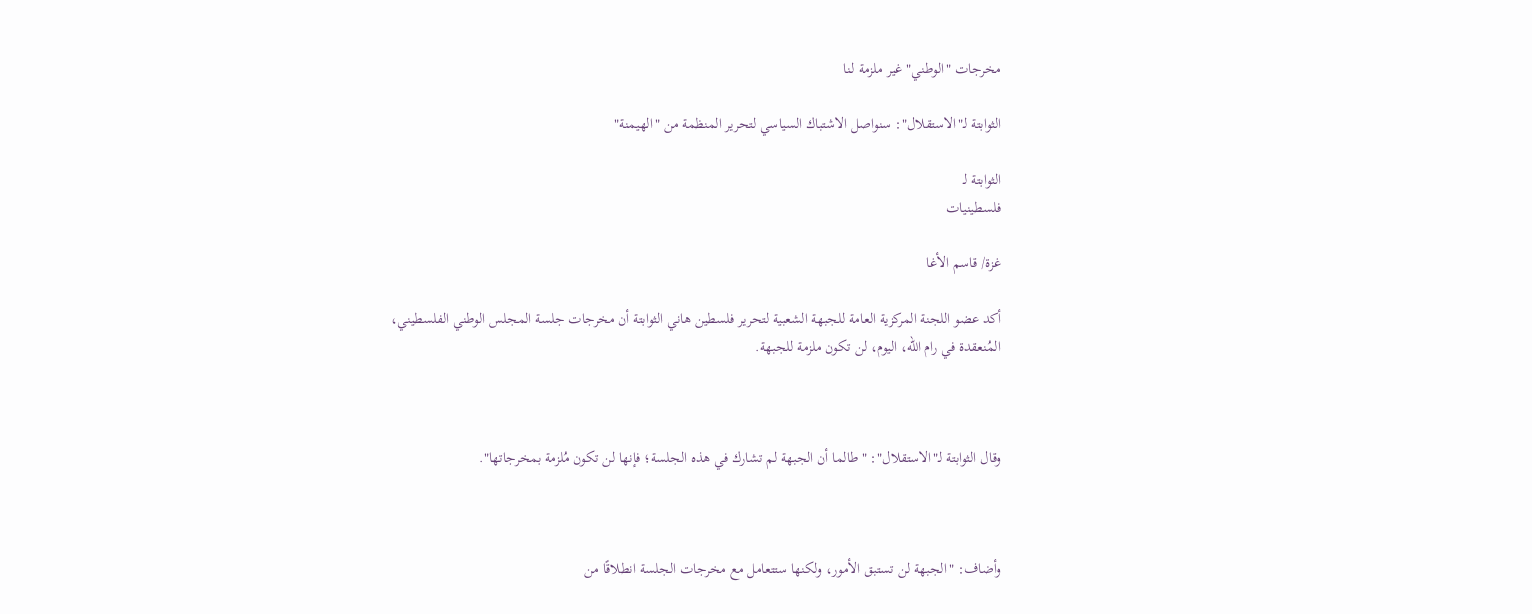مخرجات "الوطني" غير ملزمة لـنا

الثوابتة لـ"الاستقلال": سنواصل الاشتباك السياسي لتحرير المنظمة من "الهيمنة"

الثوابتة لـ
فلسطينيات

غزة/ قاسم الأغا

أكد عضو اللجنة المركزية العامة للجبهة الشعبية لتحرير فلسطين هاني الثوابتة أن مخرجات جلسة المجلس الوطني الفلسطيني، المُنعقدة في رام الله، اليوم، لن تكون ملزمة للجبهة.



وقال الثوابتة لـ"الاستقلال": "طالما أن الجبهة لم تشارك في هذه الجلسة؛ فإنها لن تكون مُلزمة بمخرجاتها".



وأضاف: "الجبهة لن تستبق الأمور، ولكنها ستتعامل مع مخرجات الجلسة انطلاقًا من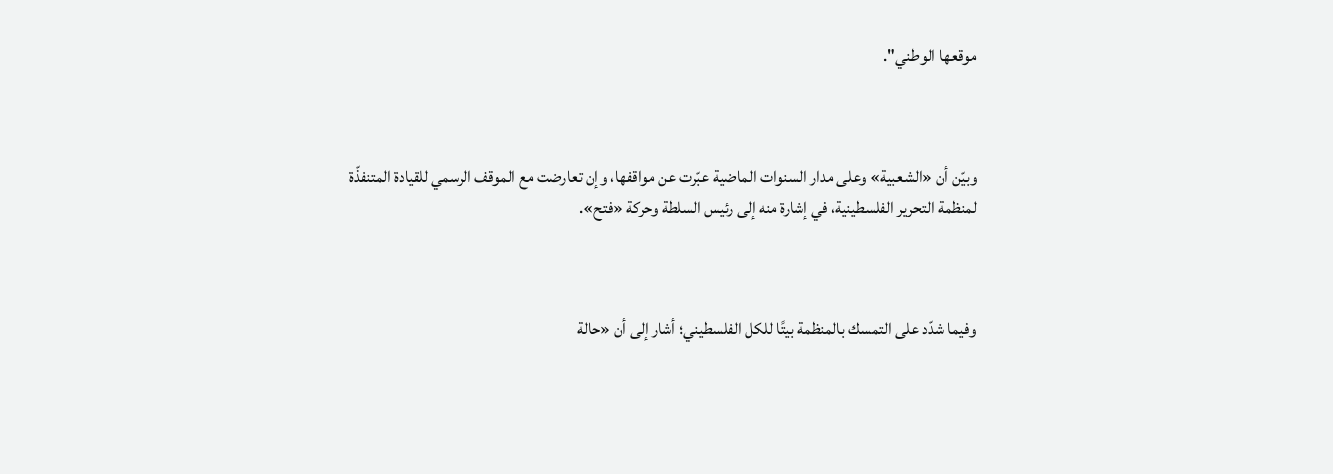موقعها الوطني".



وبيّن أن «الشعبية» وعلى مدار السنوات الماضية عبّرت عن مواقفها، وإن تعارضت مع الموقف الرسمي للقيادة المتنفذّة لمنظمة التحرير الفلسطينية، في إشارة منه إلى رئيس السلطة وحركة «فتح».



وفيما شدّد على التمسك بالمنظمة بيتًا للكل الفلسطيني؛ أشار إلى أن «حالة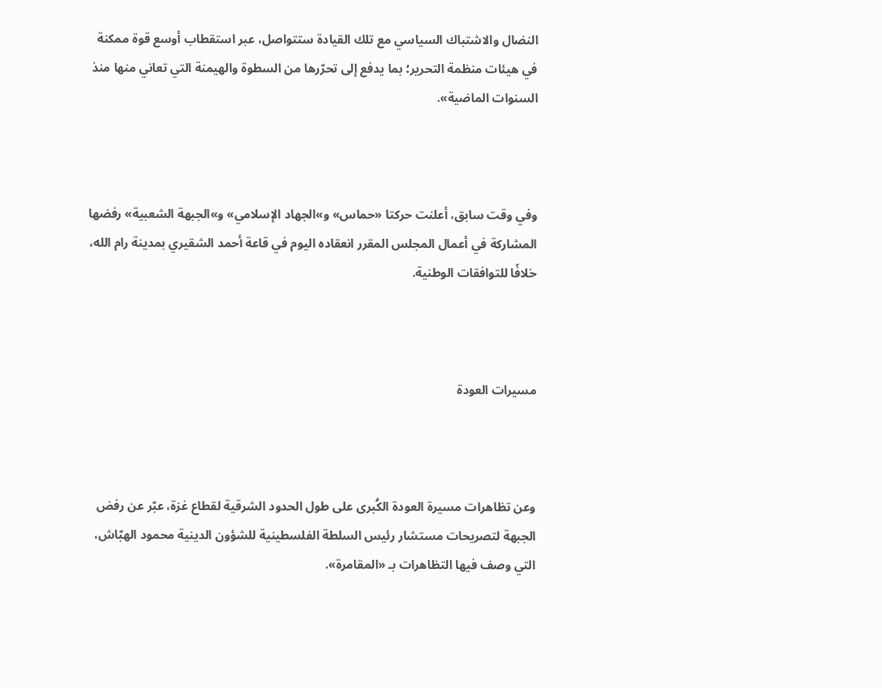النضال والاشتباك السياسي مع تلك القيادة ستتواصل، عبر استقطاب أوسع قوة ممكنة في هيئات منظمة التحرير؛ بما يدفع إلى تحرّرها من السطوة والهيمنة التي تعاني منها منذ السنوات الماضية».



وفي وقت سابق، أعلنت حركتا «حماس» و»الجهاد الإسلامي» و»الجبهة الشعبية» رفضها المشاركة في أعمال المجلس المقرر انعقاده اليوم في قاعة أحمد الشقيري بمدينة رام الله، خلافًا للتوافقات الوطنية.



مسيرات العودة



وعن تظاهرات مسيرة العودة الكُبرى على طول الحدود الشرقية لقطاع غزة، عبّر عن رفض الجبهة لتصريحات مستشار رئيس السلطة الفلسطينية للشؤون الدينية محمود الهبّاش، التي وصف فيها التظاهرات بـ «المقامرة».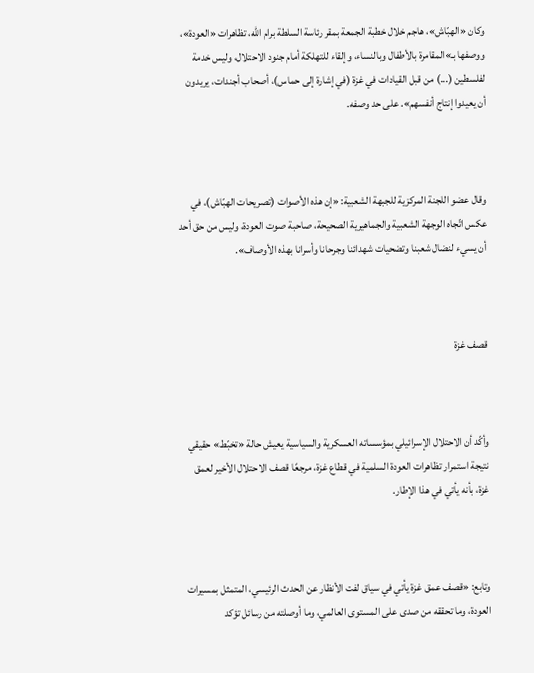وكان «الهبّاش»، هاجم خلال خطبة الجمعة بمقر رئاسة السلطة برام الله، تظاهرات «العودة»، ووصفها بـ»المقامرة بالأطفال وبالنساء، وإلقاء للتهلكة أمام جنود الاحتلال، وليس خدمة لفلسطين (...) من قبل القيادات في غزة (في إشارة إلى حماس)، أصحاب أجندات، يريدون أن يعيدوا إنتاج أنفسهم». على حد وصفه.



وقال عضو اللجنة المركزية للجبهة الشعبية: «إن هذه الأصوات (تصريحات الهبّاش)، في عكس اتّجاه الوجهة الشعبية والجماهيرية الصحيحة، صاحبة صوت العودة، وليس من حق أحد أن يسيء لنضال شعبنا وتضحيات شهدائنا وجرحانا وأسرانا بهذه الأوصاف».



قصف غزة



وأكّد أن الاحتلال الإسرائيلي بمؤسساته العسكرية والسياسية يعيش حالة «تخبّط» حقيقي نتيجة استمرار تظاهرات العودة السلمية في قطاع غزة، مرجعًا قصف الاحتلال الأخير لعمق غزة، بأنه يأتي في هذا الإطار.



وتابع: «قصف عمق غزة يأتي في سياق لفت الأنظار عن الحدث الرئيسي، المتمثل بمسيرات العودة، وما تحققه من صدى على المستوى العالمي، وما أوصلته من رسائل تؤكد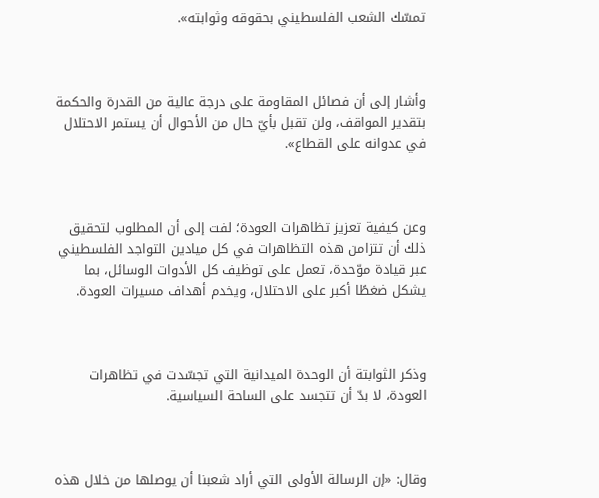تمسّك الشعب الفلسطيني بحقوقه وثوابته».



وأشار إلى أن فصائل المقاومة على درجة عالية من القدرة والحكمة بتقدير المواقف، ولن تقبل بأيّ حال من الأحوال أن يستمر الاحتلال في عدوانه على القطاع».



وعن كيفية تعزيز تظاهرات العودة؛ لفت إلى أن المطلوب لتحقيق ذلك أن تتزامن هذه التظاهرات في كل ميادين التواجد الفلسطيني عبر قيادة موّحدة، تعمل على توظيف كل الأدوات الوسائل، بما يشكل ضغطًا أكبر على الاحتلال، ويخدم أهداف مسيرات العودة.



وذكر الثوابتة أن الوحدة الميدانية التي تجسّدت في تظاهرات العودة، لا بدّ أن تتجسد على الساحة السياسية.



وقال: «إن الرسالة الأولى التي أراد شعبنا أن يوصلها من خلال هذه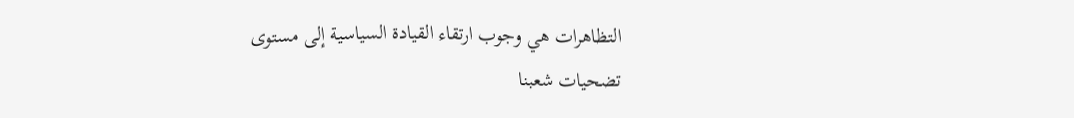التظاهرات هي وجوب ارتقاء القيادة السياسية إلى مستوى تضحيات شعبنا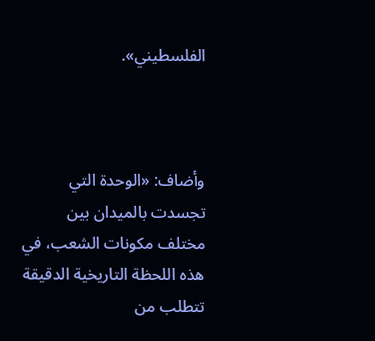الفلسطيني».



وأضاف: «الوحدة التي تجسدت بالميدان بين مختلف مكونات الشعب، في هذه اللحظة التاريخية الدقيقة تتطلب من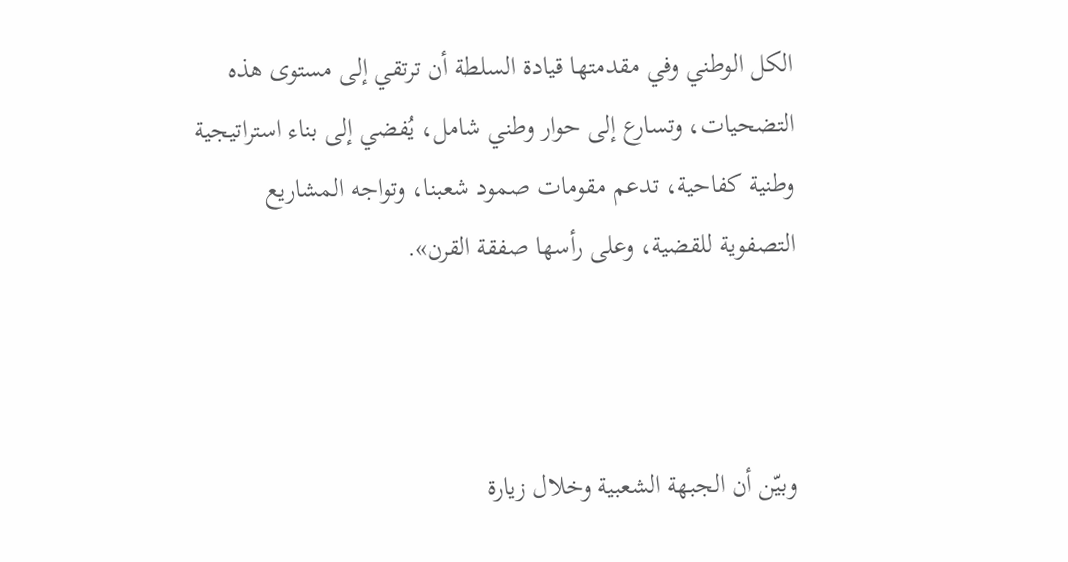الكل الوطني وفي مقدمتها قيادة السلطة أن ترتقي إلى مستوى هذه التضحيات، وتسارع إلى حوار وطني شامل، يُفضي إلى بناء استراتيجية وطنية كفاحية، تدعم مقومات صمود شعبنا، وتواجه المشاريع التصفوية للقضية، وعلى رأسها صفقة القرن».



وبيّن أن الجبهة الشعبية وخلال زيارة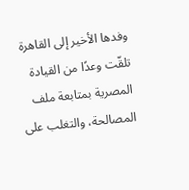وفدها الأخير إلى القاهرة تلقّت وعدًا من القيادة المصرية بمتابعة ملف المصالحة، والتغلب على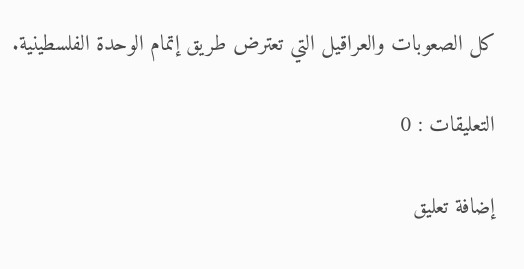كل الصعوبات والعراقيل التي تعترض طريق إتمام الوحدة الفلسطينية.

التعليقات : 0

إضافة تعليق